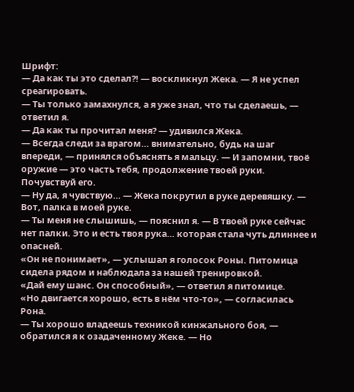Шрифт:
— Да как ты это сделал?! — воскликнул Жека. — Я не успел среагировать.
— Ты только замахнулся, а я уже знал, что ты сделаешь, — ответил я.
— Да как ты прочитал меня? — удивился Жека.
— Всегда следи за врагом… внимательно, будь на шаг впереди, — принялся объяснять я мальцу. — И запомни, твоё оружие — это часть тебя, продолжение твоей руки. Почувствуй его.
— Ну да, я чувствую… — Жека покрутил в руке деревяшку. — Вот, палка в моей руке.
— Ты меня не слышишь, — пояснил я. — В твоей руке сейчас нет палки. Это и есть твоя рука… которая стала чуть длиннее и опасней.
«Он не понимает», — услышал я голосок Роны. Питомица сидела рядом и наблюдала за нашей тренировкой.
«Дай ему шанс. Он способный», — ответил я питомице.
«Но двигается хорошо, есть в нём что-то», — согласилась Рона.
— Ты хорошо владеешь техникой кинжального боя, — обратился я к озадаченному Жеке. — Но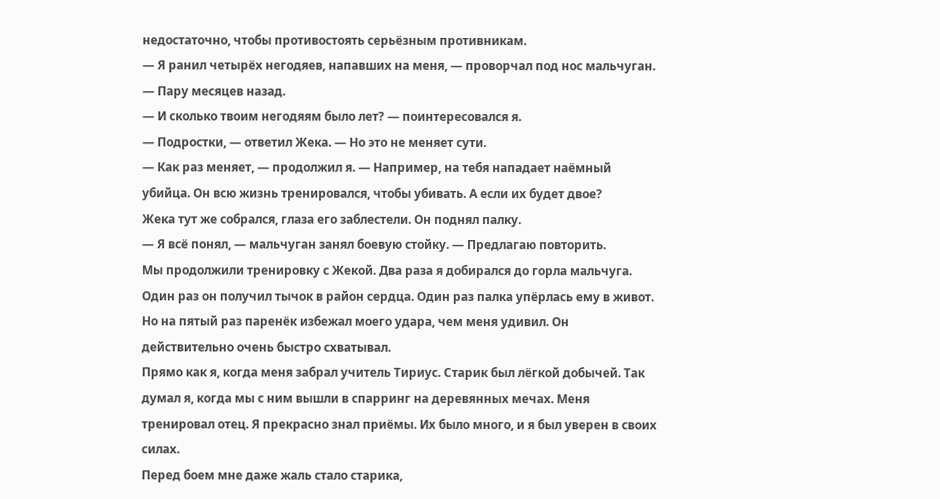недостаточно, чтобы противостоять серьёзным противникам.
— Я ранил четырёх негодяев, напавших на меня, — проворчал под нос мальчуган. — Пару месяцев назад.
— И сколько твоим негодяям было лет? — поинтересовался я.
— Подростки, — ответил Жека. — Но это не меняет сути.
— Как раз меняет, — продолжил я. — Например, на тебя нападает наёмный убийца. Он всю жизнь тренировался, чтобы убивать. А если их будет двое?
Жека тут же собрался, глаза его заблестели. Он поднял палку.
— Я всё понял, — мальчуган занял боевую стойку. — Предлагаю повторить.
Мы продолжили тренировку с Жекой. Два раза я добирался до горла мальчуга. Один раз он получил тычок в район сердца. Один раз палка упёрлась ему в живот.
Но на пятый раз паренёк избежал моего удара, чем меня удивил. Он действительно очень быстро схватывал.
Прямо как я, когда меня забрал учитель Тириус. Старик был лёгкой добычей. Так думал я, когда мы с ним вышли в спарринг на деревянных мечах. Меня тренировал отец. Я прекрасно знал приёмы. Их было много, и я был уверен в своих силах.
Перед боем мне даже жаль стало старика,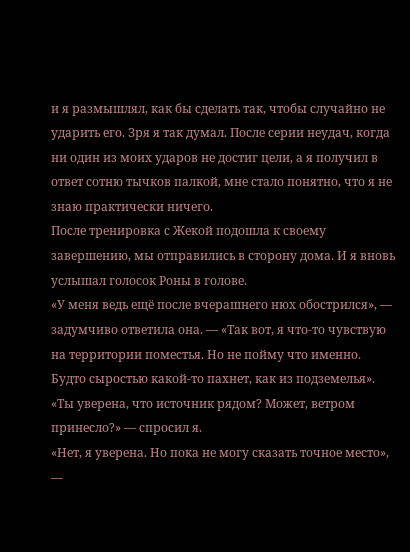и я размышлял, как бы сделать так, чтобы случайно не ударить его. Зря я так думал. После серии неудач, когда ни один из моих ударов не достиг цели, а я получил в ответ сотню тычков палкой, мне стало понятно, что я не знаю практически ничего.
После тренировка с Жекой подошла к своему завершению, мы отправились в сторону дома. И я вновь услышал голосок Роны в голове.
«У меня ведь ещё после вчерашнего нюх обострился», — задумчиво ответила она. — «Так вот, я что-то чувствую на территории поместья. Но не пойму что именно. Будто сыростью какой-то пахнет, как из подземелья».
«Ты уверена, что источник рядом? Может, ветром принесло?» — спросил я.
«Нет, я уверена. Но пока не могу сказать точное место», —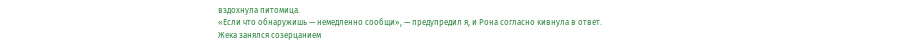вздохнула питомица.
«Если что обнаружишь — немедленно сообщи», — предупредил я, и Рона согласно кивнула в ответ.
Жека занялся созерцанием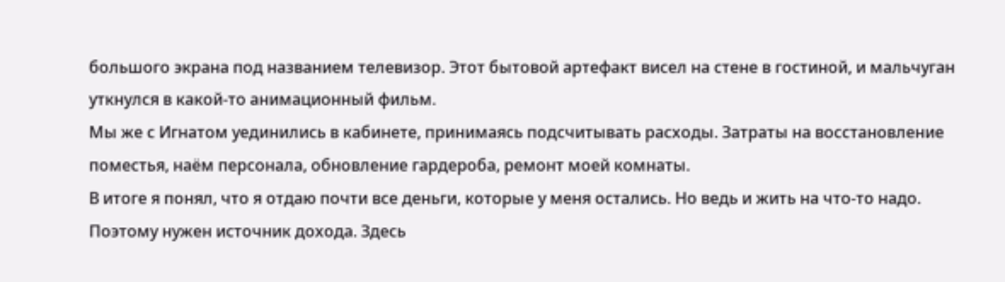большого экрана под названием телевизор. Этот бытовой артефакт висел на стене в гостиной, и мальчуган уткнулся в какой-то анимационный фильм.
Мы же с Игнатом уединились в кабинете, принимаясь подсчитывать расходы. Затраты на восстановление поместья, наём персонала, обновление гардероба, ремонт моей комнаты.
В итоге я понял, что я отдаю почти все деньги, которые у меня остались. Но ведь и жить на что-то надо. Поэтому нужен источник дохода. Здесь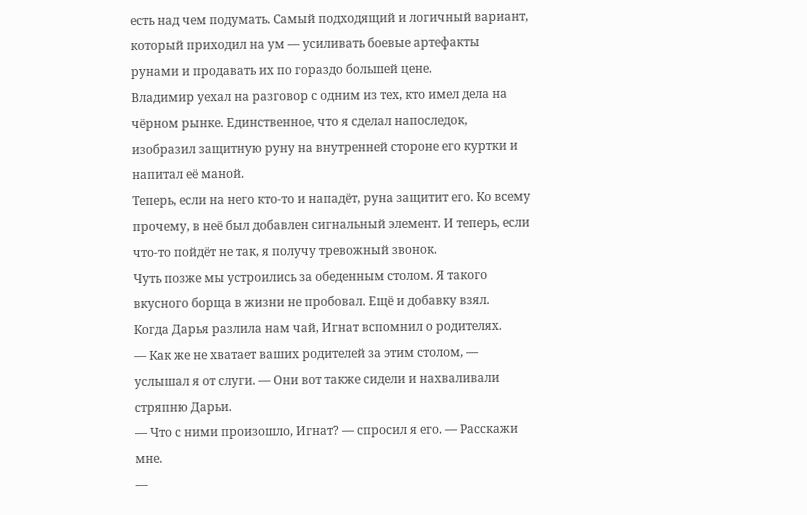есть над чем подумать. Самый подходящий и логичный вариант, который приходил на ум — усиливать боевые артефакты рунами и продавать их по гораздо большей цене.
Владимир уехал на разговор с одним из тех, кто имел дела на чёрном рынке. Единственное, что я сделал напоследок, изобразил защитную руну на внутренней стороне его куртки и напитал её маной.
Теперь, если на него кто-то и нападёт, руна защитит его. Ко всему прочему, в неё был добавлен сигнальный элемент. И теперь, если что-то пойдёт не так, я получу тревожный звонок.
Чуть позже мы устроились за обеденным столом. Я такого вкусного борща в жизни не пробовал. Ещё и добавку взял.
Когда Дарья разлила нам чай, Игнат вспомнил о родителях.
— Как же не хватает ваших родителей за этим столом, — услышал я от слуги. — Они вот также сидели и нахваливали стряпню Дарьи.
— Что с ними произошло, Игнат? — спросил я его. — Расскажи мне.
—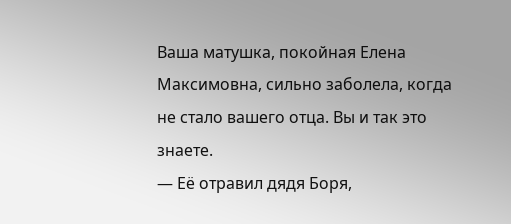Ваша матушка, покойная Елена Максимовна, сильно заболела, когда не стало вашего отца. Вы и так это знаете.
— Её отравил дядя Боря,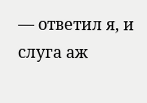— ответил я, и слуга аж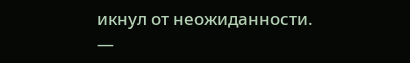икнул от неожиданности.
—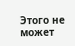Этого не может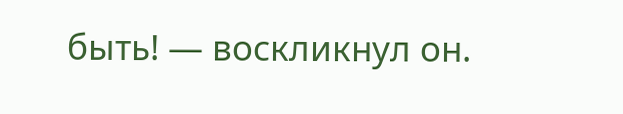быть! — воскликнул он.